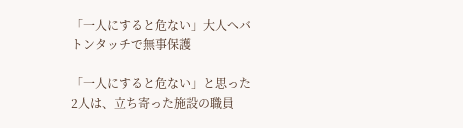「一人にすると危ない」大人へバトンタッチで無事保護

「一人にすると危ない」と思った2人は、立ち寄った施設の職員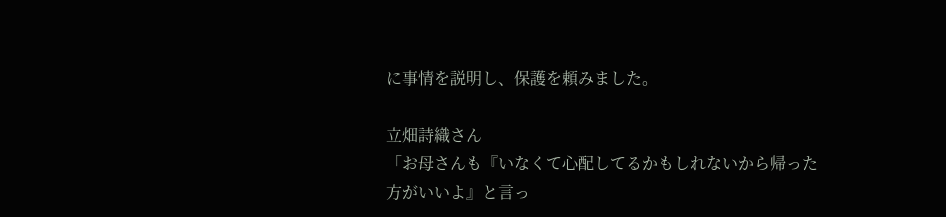に事情を説明し、保護を頼みました。

立畑詩織さん
「お母さんも『いなくて心配してるかもしれないから帰った方がいいよ』と言っ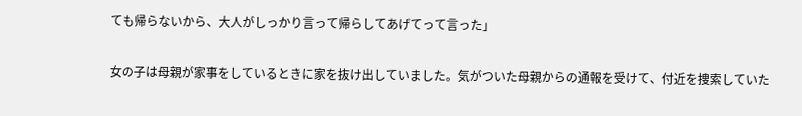ても帰らないから、大人がしっかり言って帰らしてあげてって言った」

女の子は母親が家事をしているときに家を抜け出していました。気がついた母親からの通報を受けて、付近を捜索していた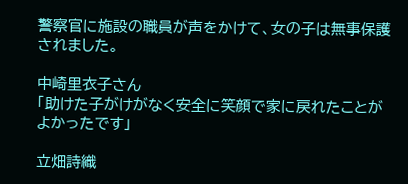警察官に施設の職員が声をかけて、女の子は無事保護されました。

中崎里衣子さん
「助けた子がけがなく安全に笑顔で家に戻れたことがよかったです」

立畑詩織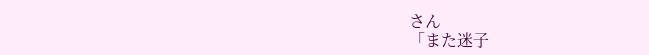さん
「また迷子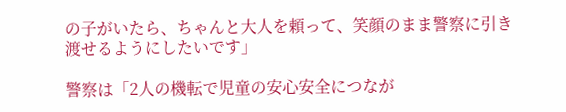の子がいたら、ちゃんと大人を頼って、笑顔のまま警察に引き渡せるようにしたいです」

警察は「2人の機転で児童の安心安全につなが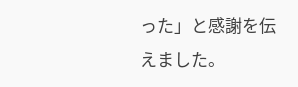った」と感謝を伝えました。